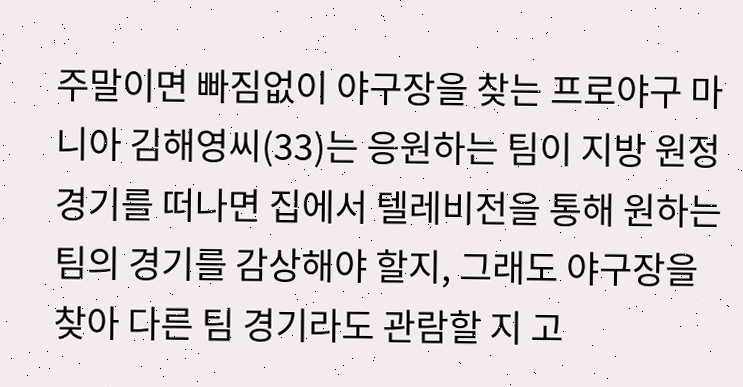주말이면 빠짐없이 야구장을 찾는 프로야구 마니아 김해영씨(33)는 응원하는 팀이 지방 원정경기를 떠나면 집에서 텔레비전을 통해 원하는 팀의 경기를 감상해야 할지, 그래도 야구장을 찾아 다른 팀 경기라도 관람할 지 고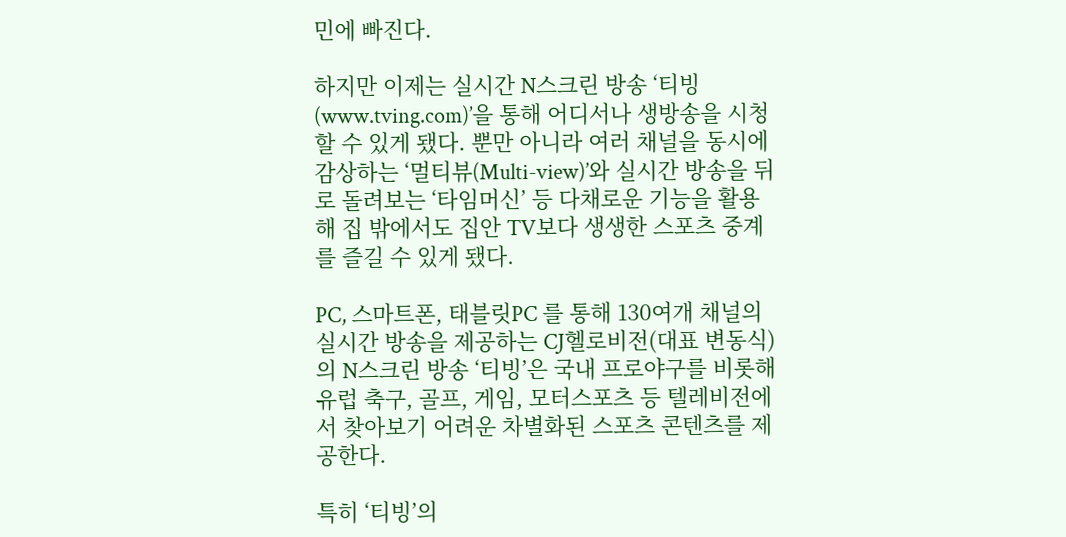민에 빠진다.

하지만 이제는 실시간 N스크린 방송 ‘티빙(www.tving.com)’을 통해 어디서나 생방송을 시청할 수 있게 됐다. 뿐만 아니라 여러 채널을 동시에 감상하는 ‘멀티뷰(Multi-view)’와 실시간 방송을 뒤로 돌려보는 ‘타임머신’ 등 다채로운 기능을 활용해 집 밖에서도 집안 TV보다 생생한 스포츠 중계를 즐길 수 있게 됐다.

PC, 스마트폰, 태블릿PC 를 통해 130여개 채널의 실시간 방송을 제공하는 CJ헬로비전(대표 변동식)의 N스크린 방송 ‘티빙’은 국내 프로야구를 비롯해 유럽 축구, 골프, 게임, 모터스포츠 등 텔레비전에서 찾아보기 어려운 차별화된 스포츠 콘텐츠를 제공한다.

특히 ‘티빙’의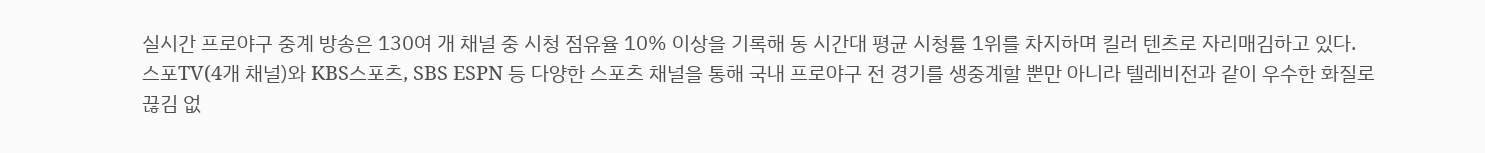실시간 프로야구 중계 방송은 130여 개 채널 중 시청 점유율 10% 이상을 기록해 동 시간대 평균 시청률 1위를 차지하며 킬러 텐츠로 자리매김하고 있다. 스포TV(4개 채널)와 KBS스포츠, SBS ESPN 등 다양한 스포츠 채널을 통해 국내 프로야구 전 경기를 생중계할 뿐만 아니라 텔레비전과 같이 우수한 화질로 끊김 없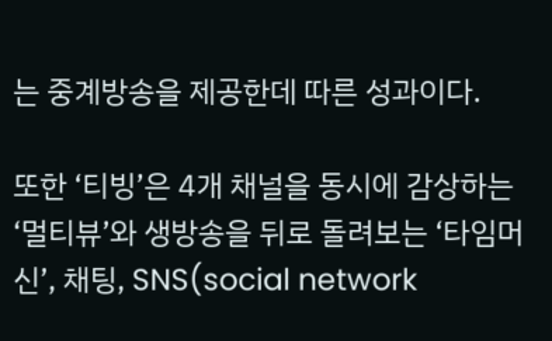는 중계방송을 제공한데 따른 성과이다.

또한 ‘티빙’은 4개 채널을 동시에 감상하는 ‘멀티뷰’와 생방송을 뒤로 돌려보는 ‘타임머신’, 채팅, SNS(social network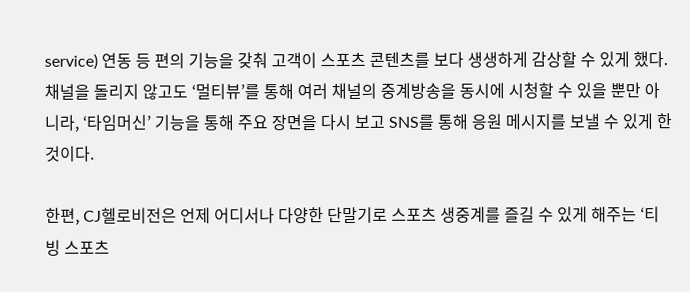service) 연동 등 편의 기능을 갖춰 고객이 스포츠 콘텐츠를 보다 생생하게 감상할 수 있게 했다. 채널을 돌리지 않고도 ‘멀티뷰’를 통해 여러 채널의 중계방송을 동시에 시청할 수 있을 뿐만 아니라, ‘타임머신’ 기능을 통해 주요 장면을 다시 보고 SNS를 통해 응원 메시지를 보낼 수 있게 한 것이다.

한편, CJ헬로비전은 언제 어디서나 다양한 단말기로 스포츠 생중계를 즐길 수 있게 해주는 ‘티빙 스포츠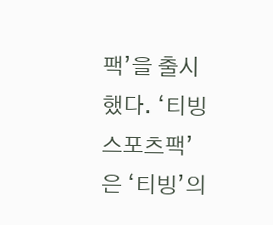팩’을 출시했다. ‘티빙 스포츠팩’은 ‘티빙’의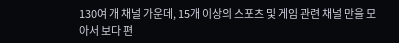130여 개 채널 가운데, 15개 이상의 스포츠 및 게임 관련 채널 만을 모아서 보다 편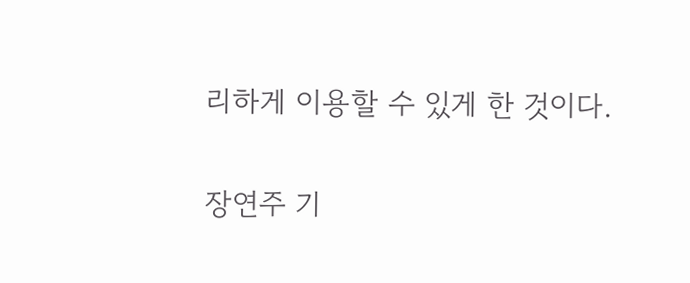리하게 이용할 수 있게 한 것이다.

장연주 기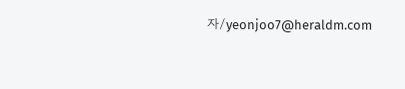자/yeonjoo7@heraldm.com